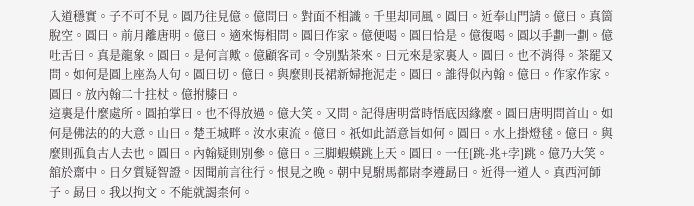入道穩實。子不可不見。圓乃往見億。億問曰。對面不相識。千里却同風。圓曰。近奉山門請。億曰。真箇脫空。圓曰。前月離唐明。億曰。適來悔相問。圓曰作家。億便喝。圓曰恰是。億復喝。圓以手劃一劃。億吐舌曰。真是龍象。圓曰。是何言歟。億顧客司。令別點茶來。曰元來是家裏人。圓曰。也不消得。茶罷又問。如何是圓上座為人句。圓曰切。億曰。與麼則長裙新婦拖泥走。圓曰。誰得似內翰。億曰。作家作家。圓曰。放內翰二十拄杖。億拊膝曰。
這裏是什麼處所。圓拍掌曰。也不得放過。億大笑。又問。記得唐明當時悟底因緣麼。圓曰唐明問首山。如何是佛法的的大意。山曰。楚王城畔。汝水東流。億曰。祇如此語意旨如何。圓曰。水上掛燈毬。億曰。與麼則孤負古人去也。圓曰。內翰疑則別參。億曰。三脚蝦蟆跳上天。圓曰。一任[跳-兆+孛]跳。億乃大笑。舘於齋中。日夕質疑智證。因聞前言往行。恨見之晚。朝中見駙馬都尉李遵勗曰。近得一道人。真西河師子。勗曰。我以拘文。不能就謁柰何。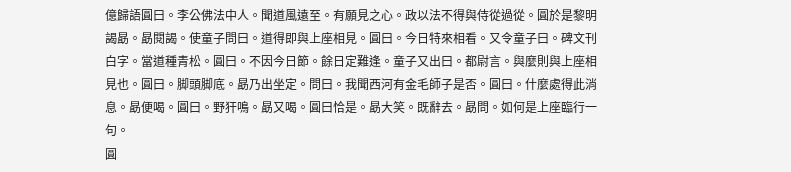億歸語圓曰。李公佛法中人。聞道風遠至。有願見之心。政以法不得與侍從過從。圓於是黎明謁勗。勗閱謁。使童子問曰。道得即與上座相見。圓曰。今日特來相看。又令童子曰。碑文刊白字。當道種青松。圓曰。不因今日節。餘日定難逢。童子又出曰。都尉言。與麼則與上座相見也。圓曰。脚頭脚底。勗乃出坐定。問曰。我聞西河有金毛師子是否。圓曰。什麼處得此消息。勗便喝。圓曰。野犴鳴。勗又喝。圓曰恰是。勗大笑。既辭去。勗問。如何是上座臨行一句。
圓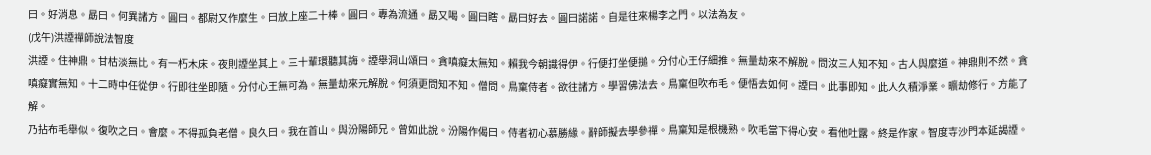曰。好消息。勗曰。何異諸方。圓曰。都尉又作麼生。曰放上座二十棒。圓曰。專為流通。勗又喝。圓曰瞎。勗曰好去。圓曰諾諾。自是往來楊李之門。以法為友。
(戊午)洪諲禪師說法智度
洪諲。住神鼎。甘枯淡無比。有一朽木床。夜則諲坐其上。三十輩環聽其誨。諲舉洞山頌曰。貪嗔癡太無知。賴我今朝識得伊。行便打坐便搥。分付心王仔細推。無量劫來不解脫。問汝三人知不知。古人與麼道。神鼎則不然。貪嗔癡實無知。十二時中任從伊。行即往坐即隨。分付心王無可為。無量劫來元解脫。何須更問知不知。僧問。鳥窠侍者。欲往諸方。學習佛法去。鳥窠但吹布毛。便悟去如何。諲曰。此事即知。此人久積淨業。曠劫修行。方能了解。
乃拈布毛舉似。復吹之曰。會麼。不得孤負老僧。良久曰。我在首山。與汾陽師兄。曾如此說。汾陽作偈曰。侍者初心慕勝緣。辭師擬去學參禪。鳥窠知是根機熟。吹毛當下得心安。看他吐露。終是作家。智度寺沙門本延謁諲。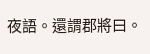夜語。還謂郡將曰。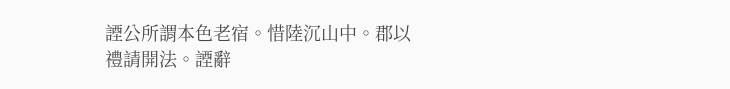諲公所謂本色老宿。惜陸沉山中。郡以禮請開法。諲辭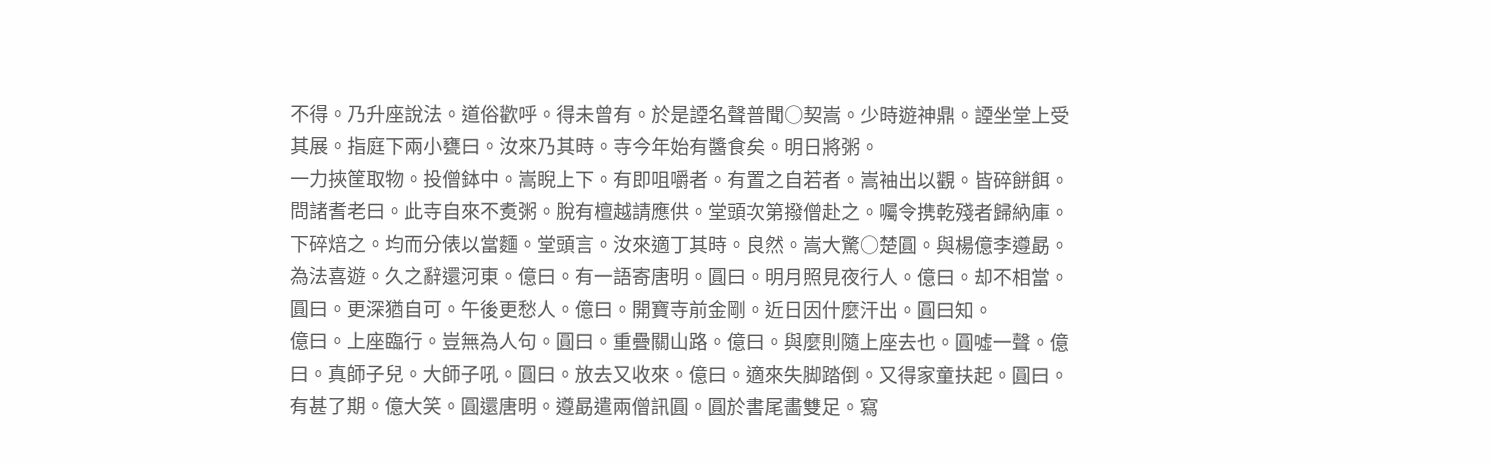不得。乃升座說法。道俗歡呼。得未曾有。於是諲名聲普聞○契嵩。少時遊神鼎。諲坐堂上受其展。指庭下兩小甕曰。汝來乃其時。寺今年始有醬食矣。明日將粥。
一力挾筐取物。投僧鉢中。嵩睨上下。有即咀嚼者。有置之自若者。嵩袖出以觀。皆碎餅餌。問諸耆老曰。此寺自來不煑粥。脫有檀越請應供。堂頭次第撥僧赴之。囑令携乾殘者歸納庫。下碎焙之。均而分俵以當麵。堂頭言。汝來適丁其時。良然。嵩大驚○楚圓。與楊億李遵勗。為法喜遊。久之辭還河東。億曰。有一語寄唐明。圓曰。明月照見夜行人。億曰。却不相當。圓曰。更深猶自可。午後更愁人。億曰。開寶寺前金剛。近日因什麼汗出。圓曰知。
億曰。上座臨行。豈無為人句。圓曰。重疊關山路。億曰。與麼則隨上座去也。圓噓一聲。億曰。真師子兒。大師子吼。圓曰。放去又收來。億曰。適來失脚踏倒。又得家童扶起。圓曰。有甚了期。億大笑。圓還唐明。遵勗遣兩僧訊圓。圓於書尾畵雙足。寫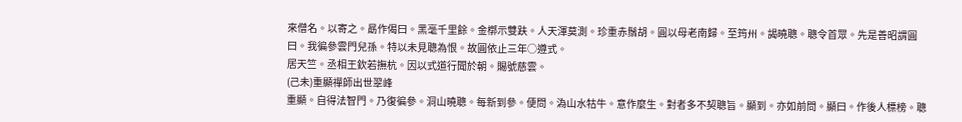來僧名。以寄之。勗作偈曰。黑毫千里餘。金槨示雙趺。人天渾莫測。珍重赤鬚胡。圓以母老南歸。至筠州。謁曉聰。聰令首眾。先是善昭謂圓曰。我徧參雲門兒孫。特以未見聰為恨。故圓依止三年○遵式。
居天竺。丞相王欽若撫杭。因以式道行聞於朝。賜號慈雲。
(己未)重顯禪師出世翠峰
重顯。自得法智門。乃復徧參。洞山曉聰。每新到參。便問。溈山水牯牛。意作麼生。對者多不契聰旨。顯到。亦如前問。顯曰。作後人標榜。聰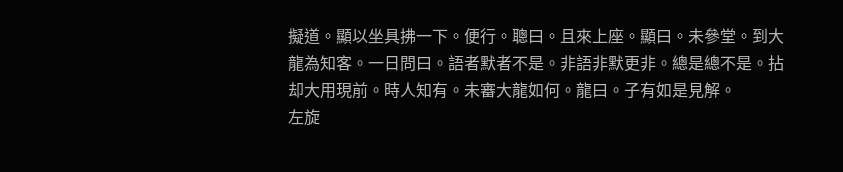擬道。顯以坐具拂一下。便行。聰曰。且來上座。顯曰。未參堂。到大龍為知客。一日問曰。語者默者不是。非語非默更非。總是總不是。拈却大用現前。時人知有。未審大龍如何。龍曰。子有如是見解。
左旋